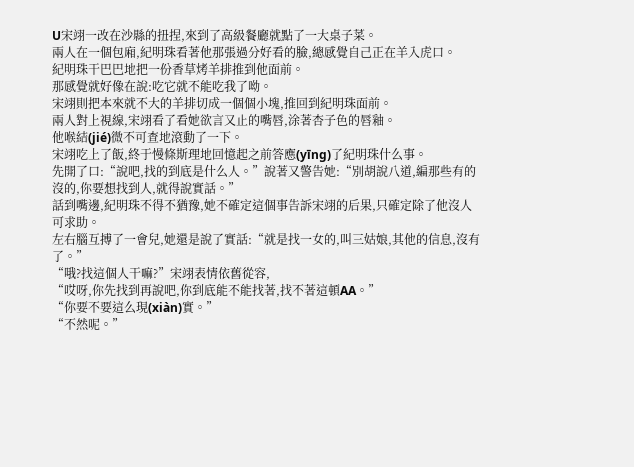U宋翊一改在沙縣的扭捏,來到了高級餐廳就點了一大桌子菜。
兩人在一個包廂,紀明珠看著他那張過分好看的臉,總感覺自己正在羊入虎口。
紀明珠干巴巴地把一份香草烤羊排推到他面前。
那感覺就好像在說:吃它就不能吃我了呦。
宋翊則把本來就不大的羊排切成一個個小塊,推回到紀明珠面前。
兩人對上視線,宋翊看了看她欲言又止的嘴唇,涂著杏子色的唇釉。
他喉結(jié)微不可查地滾動了一下。
宋翊吃上了飯,終于慢條斯理地回憶起之前答應(yīng)了紀明珠什么事。
先開了口:“說吧,找的到底是什么人。”說著又警告她:“別胡說八道,編那些有的沒的,你要想找到人,就得說實話。”
話到嘴邊,紀明珠不得不猶豫,她不確定這個事告訴宋翊的后果,只確定除了他沒人可求助。
左右腦互搏了一會兒,她還是說了實話:“就是找一女的,叫三姑娘,其他的信息,沒有了。”
“哦?找這個人干嘛?”宋翊表情依舊從容,
“哎呀,你先找到再說吧,你到底能不能找著,找不著這頓AA。”
“你要不要這么現(xiàn)實。”
“不然呢。”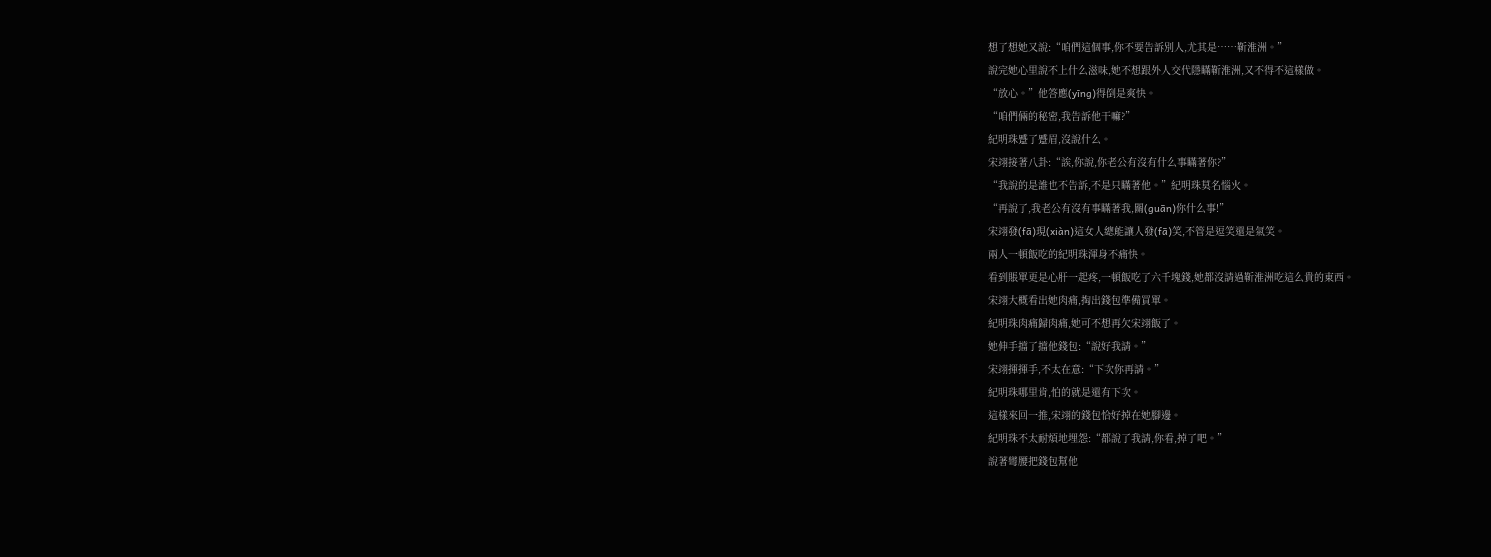想了想她又說:“咱們這個事,你不要告訴別人,尤其是……靳淮洲。”
說完她心里說不上什么滋味,她不想跟外人交代隱瞞靳淮洲,又不得不這樣做。
“放心。”他答應(yīng)得倒是爽快。
“咱們倆的秘密,我告訴他干嘛?”
紀明珠蹙了蹙眉,沒說什么。
宋翊接著八卦:“誒,你說,你老公有沒有什么事瞞著你?”
“我說的是誰也不告訴,不是只瞞著他。”紀明珠莫名惱火。
“再說了,我老公有沒有事瞞著我,關(guān)你什么事!”
宋翊發(fā)現(xiàn)這女人總能讓人發(fā)笑,不管是逗笑還是氣笑。
兩人一頓飯吃的紀明珠渾身不痛快。
看到賬單更是心肝一起疼,一頓飯吃了六千塊錢,她都沒請過靳淮洲吃這么貴的東西。
宋翊大概看出她肉痛,掏出錢包準備買單。
紀明珠肉痛歸肉痛,她可不想再欠宋翊飯了。
她伸手擋了擋他錢包:“說好我請。”
宋翊揮揮手,不太在意:“下次你再請。”
紀明珠哪里肯,怕的就是還有下次。
這樣來回一推,宋翊的錢包恰好掉在她腳邊。
紀明珠不太耐煩地埋怨:“都說了我請,你看,掉了吧。”
說著彎腰把錢包幫他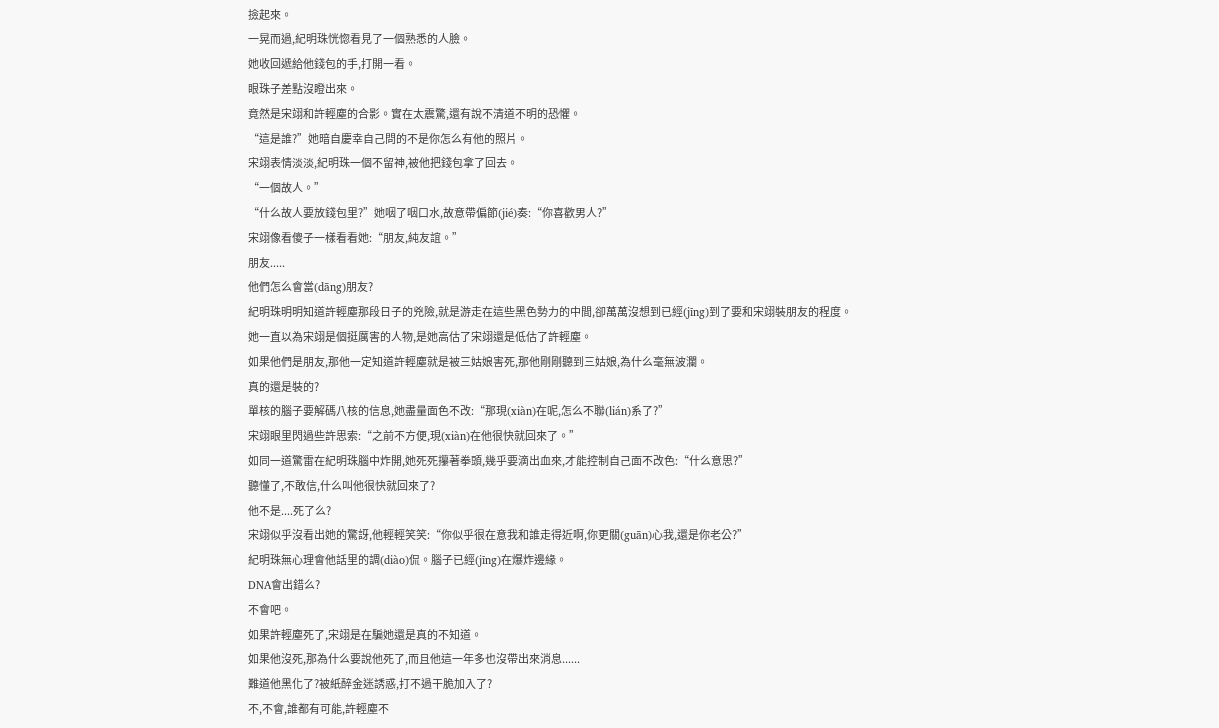撿起來。
一晃而過,紀明珠恍惚看見了一個熟悉的人臉。
她收回遞給他錢包的手,打開一看。
眼珠子差點沒瞪出來。
竟然是宋翊和許輕塵的合影。實在太震驚,還有說不清道不明的恐懼。
“這是誰?”她暗自慶幸自己問的不是你怎么有他的照片。
宋翊表情淡淡,紀明珠一個不留神,被他把錢包拿了回去。
“一個故人。”
“什么故人要放錢包里?”她咽了咽口水,故意帶偏節(jié)奏:“你喜歡男人?”
宋翊像看傻子一樣看看她:“朋友,純友誼。”
朋友.....
他們怎么會當(dāng)朋友?
紀明珠明明知道許輕塵那段日子的兇險,就是游走在這些黑色勢力的中間,卻萬萬沒想到已經(jīng)到了要和宋翊裝朋友的程度。
她一直以為宋翊是個挺厲害的人物,是她高估了宋翊還是低估了許輕塵。
如果他們是朋友,那他一定知道許輕塵就是被三姑娘害死,那他剛剛聽到三姑娘,為什么毫無波瀾。
真的還是裝的?
單核的腦子要解碼八核的信息,她盡量面色不改:“那現(xiàn)在呢,怎么不聯(lián)系了?”
宋翊眼里閃過些許思索:“之前不方便,現(xiàn)在他很快就回來了。”
如同一道驚雷在紀明珠腦中炸開,她死死攥著拳頭,幾乎要滴出血來,才能控制自己面不改色:“什么意思?”
聽懂了,不敢信,什么叫他很快就回來了?
他不是....死了么?
宋翊似乎沒看出她的驚訝,他輕輕笑笑:“你似乎很在意我和誰走得近啊,你更關(guān)心我,還是你老公?”
紀明珠無心理會他話里的調(diào)侃。腦子已經(jīng)在爆炸邊緣。
DNA會出錯么?
不會吧。
如果許輕塵死了,宋翊是在騙她還是真的不知道。
如果他沒死,那為什么要說他死了,而且他這一年多也沒帶出來消息......
難道他黑化了?被紙醉金迷誘惑,打不過干脆加入了?
不,不會,誰都有可能,許輕塵不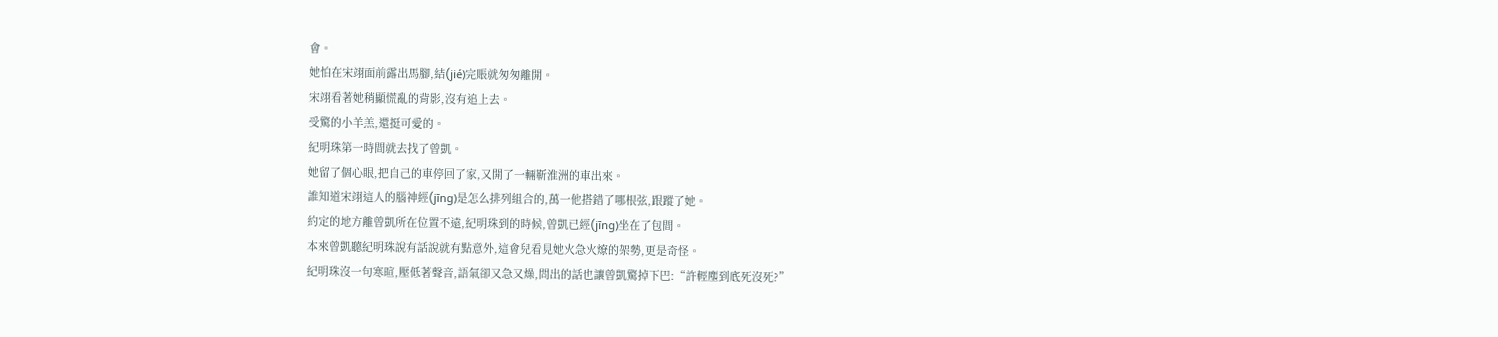會。
她怕在宋翊面前露出馬腳,結(jié)完賬就匆匆離開。
宋翊看著她稍顯慌亂的背影,沒有追上去。
受驚的小羊羔,還挺可愛的。
紀明珠第一時間就去找了曾凱。
她留了個心眼,把自己的車停回了家,又開了一輛靳淮洲的車出來。
誰知道宋翊這人的腦神經(jīng)是怎么排列組合的,萬一他搭錯了哪根弦,跟蹤了她。
約定的地方離曾凱所在位置不遠,紀明珠到的時候,曾凱已經(jīng)坐在了包間。
本來曾凱聽紀明珠說有話說就有點意外,這會兒看見她火急火燎的架勢,更是奇怪。
紀明珠沒一句寒暄,壓低著聲音,語氣卻又急又燥,問出的話也讓曾凱驚掉下巴:“許輕塵到底死沒死?”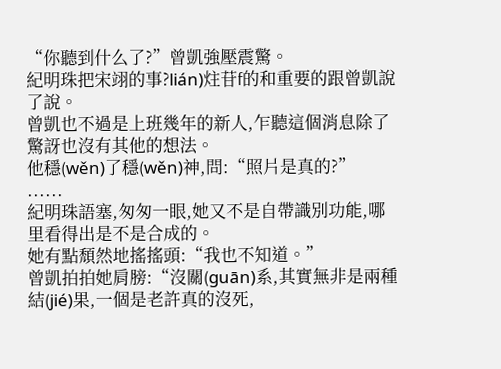“你聽到什么了?”曾凱強壓震驚。
紀明珠把宋翊的事?lián)炷苷f的和重要的跟曾凱說了說。
曾凱也不過是上班幾年的新人,乍聽這個消息除了驚訝也沒有其他的想法。
他穩(wěn)了穩(wěn)神,問:“照片是真的?”
......
紀明珠語塞,匆匆一眼,她又不是自帶識別功能,哪里看得出是不是合成的。
她有點頹然地搖搖頭:“我也不知道。”
曾凱拍拍她肩膀:“沒關(guān)系,其實無非是兩種結(jié)果,一個是老許真的沒死,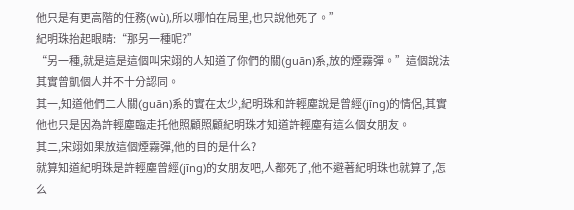他只是有更高階的任務(wù),所以哪怕在局里,也只說他死了。”
紀明珠抬起眼睛:“那另一種呢?”
“另一種,就是這是這個叫宋翊的人知道了你們的關(guān)系,放的煙霧彈。”這個說法其實曾凱個人并不十分認同。
其一,知道他們二人關(guān)系的實在太少,紀明珠和許輕塵說是曾經(jīng)的情侶,其實他也只是因為許輕塵臨走托他照顧照顧紀明珠才知道許輕塵有這么個女朋友。
其二,宋翊如果放這個煙霧彈,他的目的是什么?
就算知道紀明珠是許輕塵曾經(jīng)的女朋友吧,人都死了,他不避著紀明珠也就算了,怎么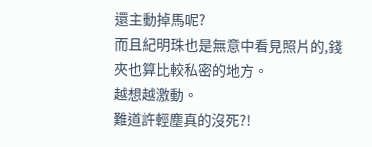還主動掉馬呢?
而且紀明珠也是無意中看見照片的,錢夾也算比較私密的地方。
越想越激動。
難道許輕塵真的沒死?!